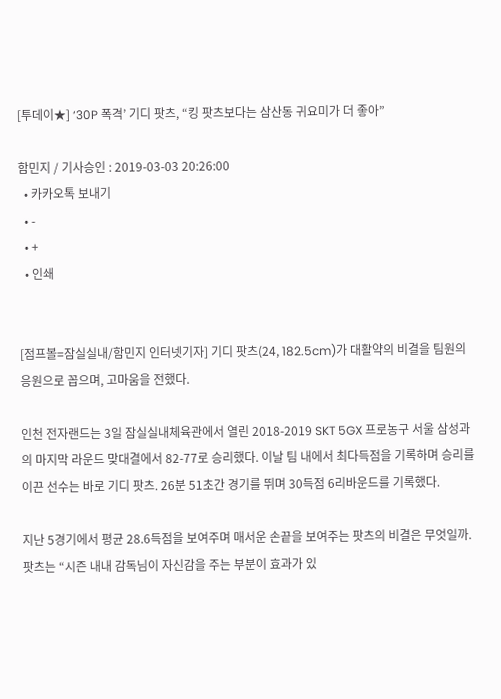[투데이★] ‘30P 폭격’ 기디 팟츠, “킹 팟츠보다는 삼산동 귀요미가 더 좋아”

함민지 / 기사승인 : 2019-03-03 20:26:00
  • 카카오톡 보내기
  • -
  • +
  • 인쇄


[점프볼=잠실실내/함민지 인터넷기자] 기디 팟츠(24, 182.5cm)가 대활약의 비결을 팀원의 응원으로 꼽으며, 고마움을 전했다.

인천 전자랜드는 3일 잠실실내체육관에서 열린 2018-2019 SKT 5GX 프로농구 서울 삼성과의 마지막 라운드 맞대결에서 82-77로 승리했다. 이날 팀 내에서 최다득점을 기록하며 승리를 이끈 선수는 바로 기디 팟츠. 26분 51초간 경기를 뛰며 30득점 6리바운드를 기록했다.

지난 5경기에서 평균 28.6득점을 보여주며 매서운 손끝을 보여주는 팟츠의 비결은 무엇일까. 팟츠는 “시즌 내내 감독님이 자신감을 주는 부분이 효과가 있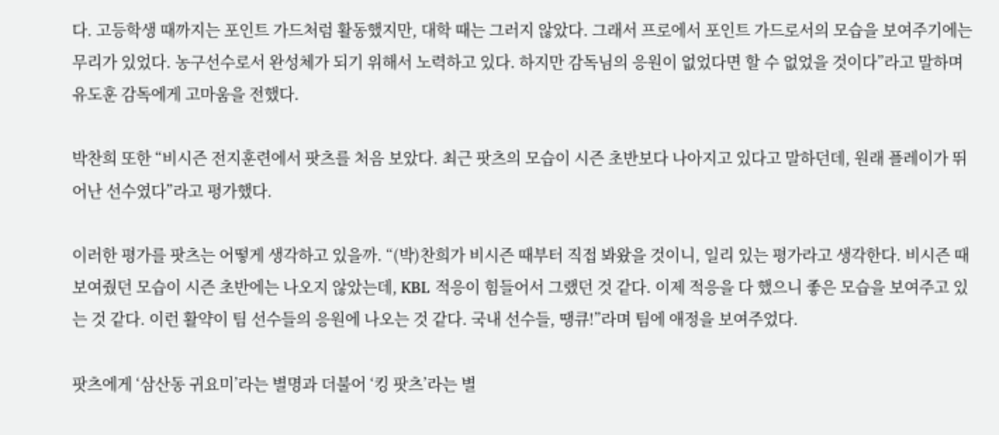다. 고등학생 때까지는 포인트 가드처럼 활동했지만, 대학 때는 그러지 않았다. 그래서 프로에서 포인트 가드로서의 모습을 보여주기에는 무리가 있었다. 농구선수로서 완성체가 되기 위해서 노력하고 있다. 하지만 감독님의 응원이 없었다면 할 수 없었을 것이다”라고 말하며 유도훈 감독에게 고마움을 전했다.

박찬희 또한 “비시즌 전지훈련에서 팟츠를 처음 보았다. 최근 팟츠의 모습이 시즌 초반보다 나아지고 있다고 말하던데, 원래 플레이가 뛰어난 선수였다”라고 평가했다.

이러한 평가를 팟츠는 어떻게 생각하고 있을까. “(박)찬희가 비시즌 때부터 직접 봐왔을 것이니, 일리 있는 평가라고 생각한다. 비시즌 때 보여줬던 모습이 시즌 초반에는 나오지 않았는데, KBL 적응이 힘들어서 그랬던 것 같다. 이제 적응을 다 했으니 좋은 모습을 보여주고 있는 것 같다. 이런 활약이 팀 선수들의 응원에 나오는 것 같다. 국내 선수들, 땡큐!”라며 팀에 애정을 보여주었다.

팟츠에게 ‘삼산동 귀요미’라는 별명과 더불어 ‘킹 팟츠’라는 별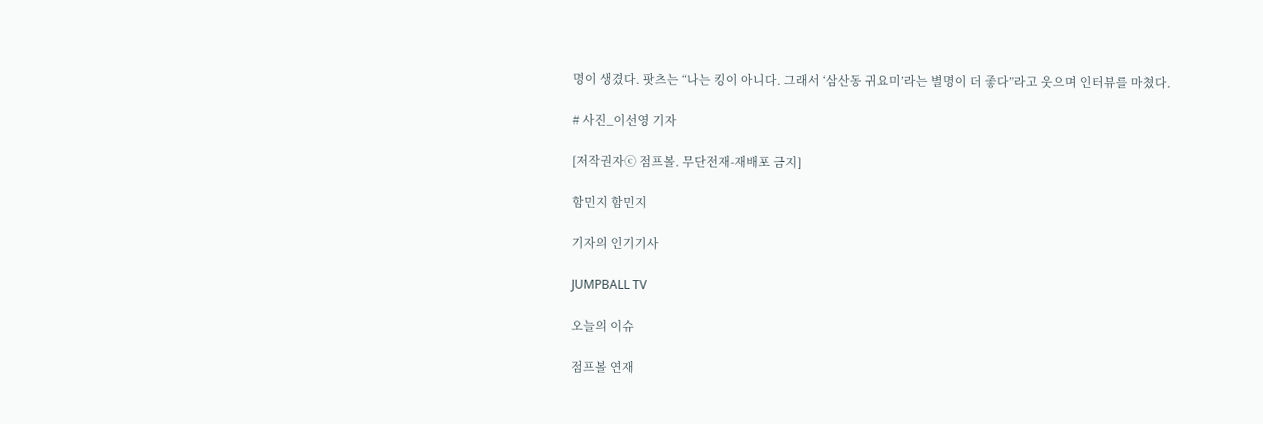명이 생겼다. 팟츠는 “나는 킹이 아니다. 그래서 ‘삼산동 귀요미’라는 별명이 더 좋다”라고 웃으며 인터뷰를 마쳤다.

# 사진_이선영 기자

[저작권자ⓒ 점프볼. 무단전재-재배포 금지]

함민지 함민지

기자의 인기기사

JUMPBALL TV

오늘의 이슈

점프볼 연재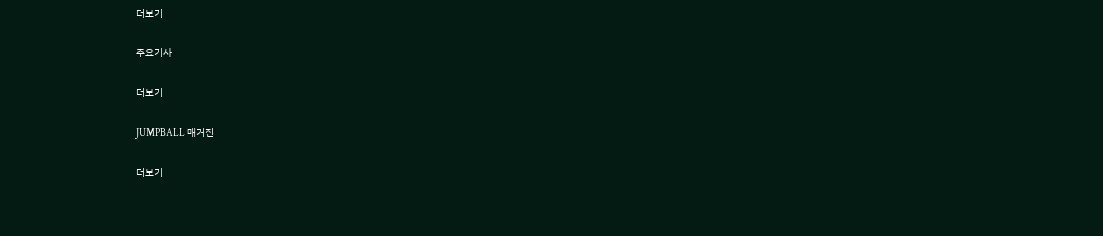더보기

주요기사

더보기

JUMPBALL 매거진

더보기